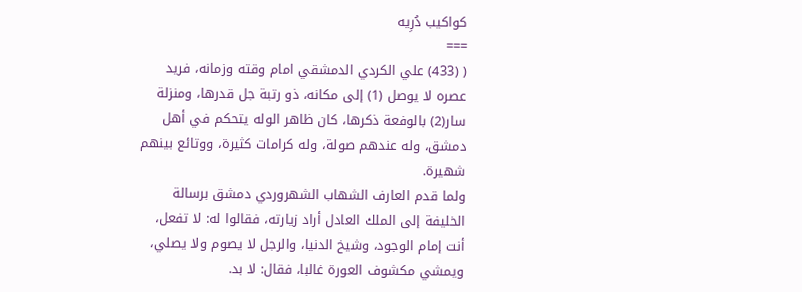کواکیب دُرِیه
===
( (433) علي الكردي الدمشقي امام وقته وزمانه، فريد عصره لا يوصل (1) إلى مكانه، ذو رتبة جل قدرها، ومنزلة سار(2) بالوفعة ذكرها، كان ظاهر الوله يتحكم في أهل دمشق، وله عندهم صولة، وله كرامات كثيرة، ووتائع بينهم شهيرة.
ولما قدم العارف الشهاب الشهروردي دمشق برسالة الخليفة إلى الملك العادل أراد زيارته، فقالوا له: لا تفعل، أنت إمام الوجود، وشيخ الدنيا، والرجل لا يصوم ولا يصلي، ويمشي مكشوف العورة غالبا، فقال: لا بد.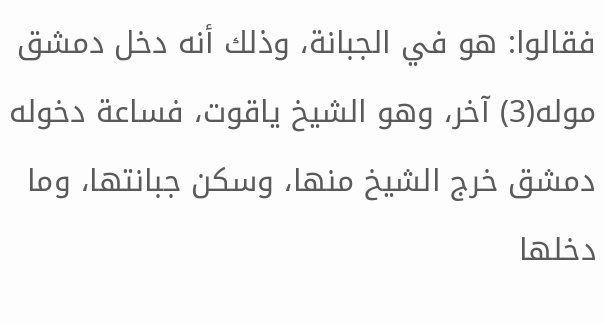فقالوا: هو في الجبانة، وذلك أنه دخل دمشق موله(3) آخر، وهو الشيخ ياقوت، فساعة دخوله دمشق خرج الشيخ منها، وسكن جبانتها، وما دخلها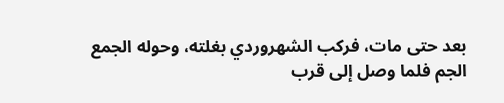بعد حتى مات، فركب الشهروردي بغلته، وحوله الجمع الجم فلما وصل إلى قرب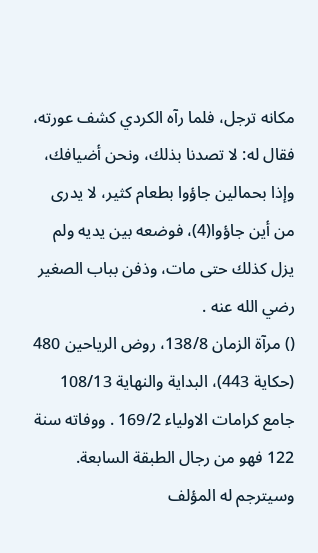مكانه ترجل، فلما رآه الكردي كشف عورته، فقال له: لا تصدنا بذلك، ونحن أضيافك، وإذا بحمالين جاؤوا بطعام كثير، لا يدرى من أين جاؤوا(4)، فوضعه بين يديه ولم يزل كذلك حتى مات، وذفن بباب الصغير رضي الله عنه .
() مرآة الزمان 138/8، روض الرياحين 480 (حكاية 443)، البداية والنهاية 108/13 جامع كرامات الاولياء 169/2 . ووفاته سنة 122 فهو من رجال الطبقة السابعة. وسيترجم له المؤلف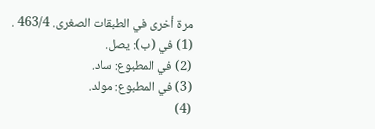مرة أخرى في الطبقات الصغرى. 463/4 .
(1) في (ب): يصل.
(2) في المطبوع: ساد.
(3) في المطبوع: مولد.
(4)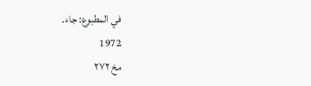في المطبوع: جاء.
1972
مخ ۲۷۲